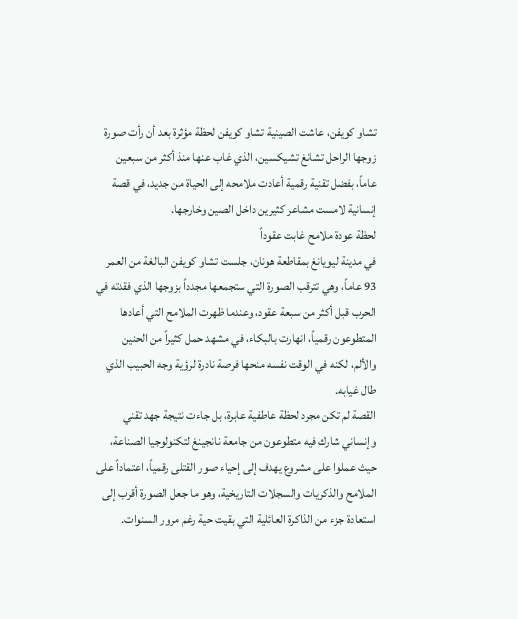تشاو كويفن، عاشت الصينية تشاو كويفن لحظة مؤثرة بعد أن رأت صورة زوجها الراحل تشانغ تشيكسين، الذي غاب عنها منذ أكثر من سبعين عاماً، بفضل تقنية رقمية أعادت ملامحه إلى الحياة من جديد، في قصة إنسانية لامست مشاعر كثيرين داخل الصين وخارجها.
لحظة عودة ملامح غابت عقوداً
في مدينة ليويانغ بمقاطعة هونان، جلست تشاو كويفن البالغة من العمر 93 عاماً، وهي تترقب الصورة التي ستجمعها مجدداً بزوجها الذي فقدته في الحرب قبل أكثر من سبعة عقود، وعندما ظهرت الملامح التي أعادها المتطوعون رقمياً، انهارت بالبكاء، في مشهد حمل كثيراً من الحنين والألم، لكنه في الوقت نفسه منحها فرصة نادرة لرؤية وجه الحبيب الذي طال غيابه.
القصة لم تكن مجرد لحظة عاطفية عابرة، بل جاءت نتيجة جهد تقني وإنساني شارك فيه متطوعون من جامعة نانجينغ لتكنولوجيا الصناعة، حيث عملوا على مشروع يهدف إلى إحياء صور القتلى رقمياً، اعتماداً على الملامح والذكريات والسجلات التاريخية، وهو ما جعل الصورة أقرب إلى استعادة جزء من الذاكرة العائلية التي بقيت حية رغم مرور السنوات.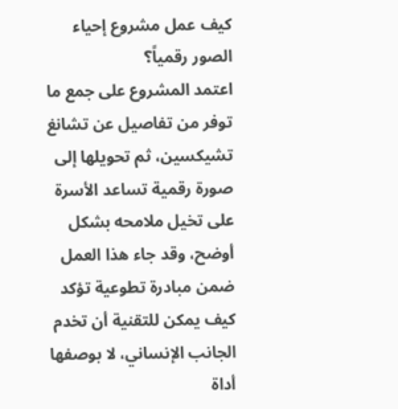كيف عمل مشروع إحياء الصور رقمياً؟
اعتمد المشروع على جمع ما توفر من تفاصيل عن تشانغ تشيكسين، ثم تحويلها إلى صورة رقمية تساعد الأسرة على تخيل ملامحه بشكل أوضح، وقد جاء هذا العمل ضمن مبادرة تطوعية تؤكد كيف يمكن للتقنية أن تخدم الجانب الإنساني، لا بوصفها أداة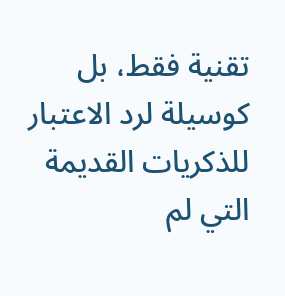تقنية فقط، بل كوسيلة لرد الاعتبار للذكريات القديمة التي لم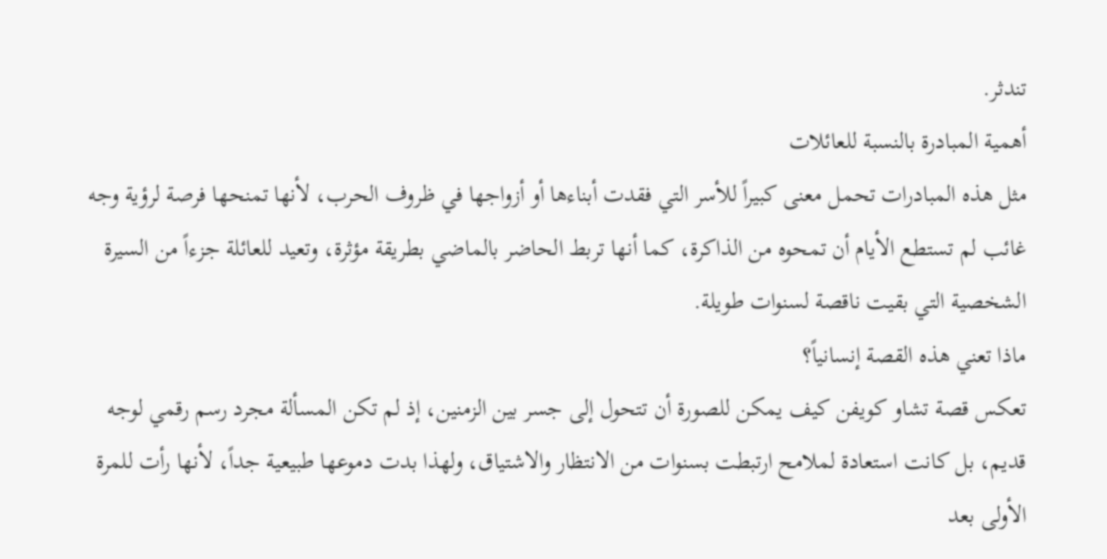تندثر.
أهمية المبادرة بالنسبة للعائلات
مثل هذه المبادرات تحمل معنى كبيراً للأسر التي فقدت أبناءها أو أزواجها في ظروف الحرب، لأنها تمنحها فرصة لرؤية وجه غائب لم تستطع الأيام أن تمحوه من الذاكرة، كما أنها تربط الحاضر بالماضي بطريقة مؤثرة، وتعيد للعائلة جزءاً من السيرة الشخصية التي بقيت ناقصة لسنوات طويلة.
ماذا تعني هذه القصة إنسانياً؟
تعكس قصة تشاو كويفن كيف يمكن للصورة أن تتحول إلى جسر بين الزمنين، إذ لم تكن المسألة مجرد رسم رقمي لوجه قديم، بل كانت استعادة لملامح ارتبطت بسنوات من الانتظار والاشتياق، ولهذا بدت دموعها طبيعية جداً، لأنها رأت للمرة الأولى بعد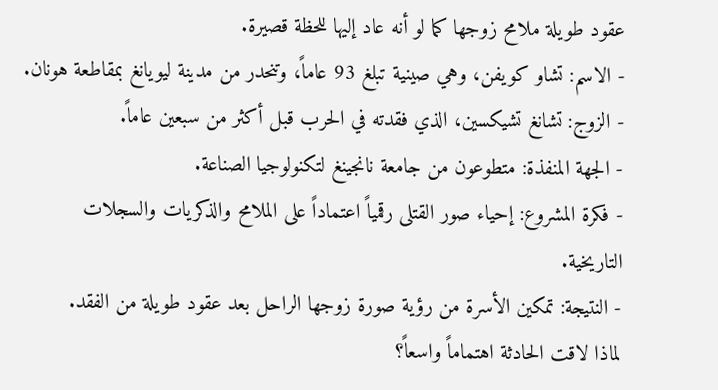عقود طويلة ملامح زوجها كما لو أنه عاد إليها للحظة قصيرة.
- الاسم: تشاو كويفن، وهي صينية تبلغ 93 عاماً، وتنحدر من مدينة ليويانغ بمقاطعة هونان.
- الزوج: تشانغ تشيكسين، الذي فقدته في الحرب قبل أكثر من سبعين عاماً.
- الجهة المنفذة: متطوعون من جامعة نانجينغ لتكنولوجيا الصناعة.
- فكرة المشروع: إحياء صور القتلى رقمياً اعتماداً على الملامح والذكريات والسجلات التاريخية.
- النتيجة: تمكين الأسرة من رؤية صورة زوجها الراحل بعد عقود طويلة من الفقد.
لماذا لاقت الحادثة اهتماماً واسعاً؟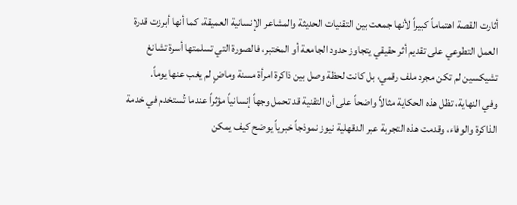أثارت القصة اهتماماً كبيراً لأنها جمعت بين التقنيات الحديثة والمشاعر الإنسانية العميقة، كما أنها أبرزت قدرة العمل التطوعي على تقديم أثر حقيقي يتجاوز حدود الجامعة أو المختبر، فالصورة التي تسلمتها أسرة تشانغ تشيكسين لم تكن مجرد ملف رقمي، بل كانت لحظة وصل بين ذاكرة امرأة مسنة وماضٍ لم يغب عنها يوماً.
وفي النهاية، تظل هذه الحكاية مثالاً واضحاً على أن التقنية قد تحمل وجهاً إنسانياً مؤثراً عندما تُستخدم في خدمة الذاكرة والوفاء، وقدمت هذه التجربة عبر الدقهلية نيوز نموذجاً خبرياً يوضح كيف يمكن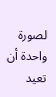لصورة واحدة أن تعيد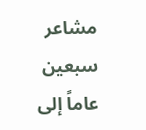مشاعر سبعين عاماً إلى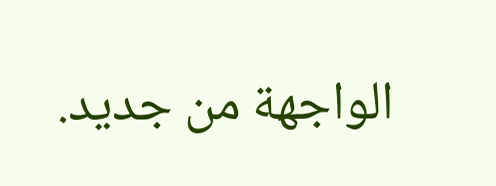الواجهة من جديد.